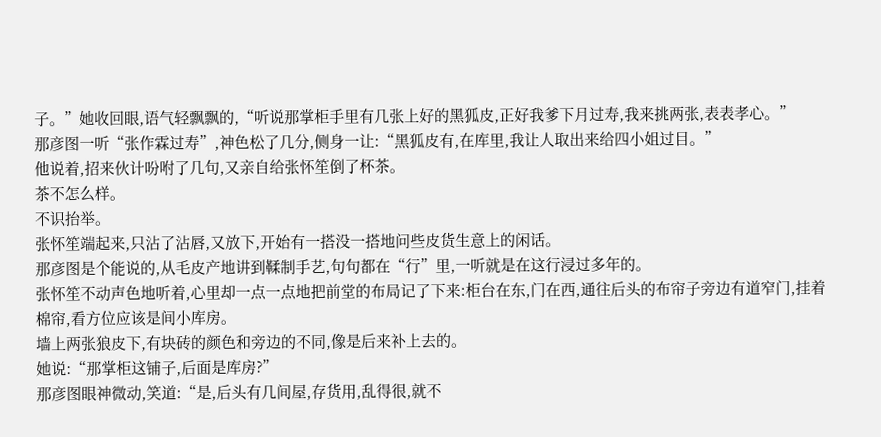子。”她收回眼,语气轻飘飘的,“听说那掌柜手里有几张上好的黑狐皮,正好我爹下月过寿,我来挑两张,表表孝心。”
那彦图一听“张作霖过寿”,神色松了几分,侧身一让:“黑狐皮有,在库里,我让人取出来给四小姐过目。”
他说着,招来伙计吩咐了几句,又亲自给张怀笙倒了杯茶。
茶不怎么样。
不识抬举。
张怀笙端起来,只沾了沾唇,又放下,开始有一搭没一搭地问些皮货生意上的闲话。
那彦图是个能说的,从毛皮产地讲到鞣制手艺,句句都在“行”里,一听就是在这行浸过多年的。
张怀笙不动声色地听着,心里却一点一点地把前堂的布局记了下来:柜台在东,门在西,通往后头的布帘子旁边有道窄门,挂着棉帘,看方位应该是间小库房。
墙上两张狼皮下,有块砖的颜色和旁边的不同,像是后来补上去的。
她说:“那掌柜这铺子,后面是库房?”
那彦图眼神微动,笑道:“是,后头有几间屋,存货用,乱得很,就不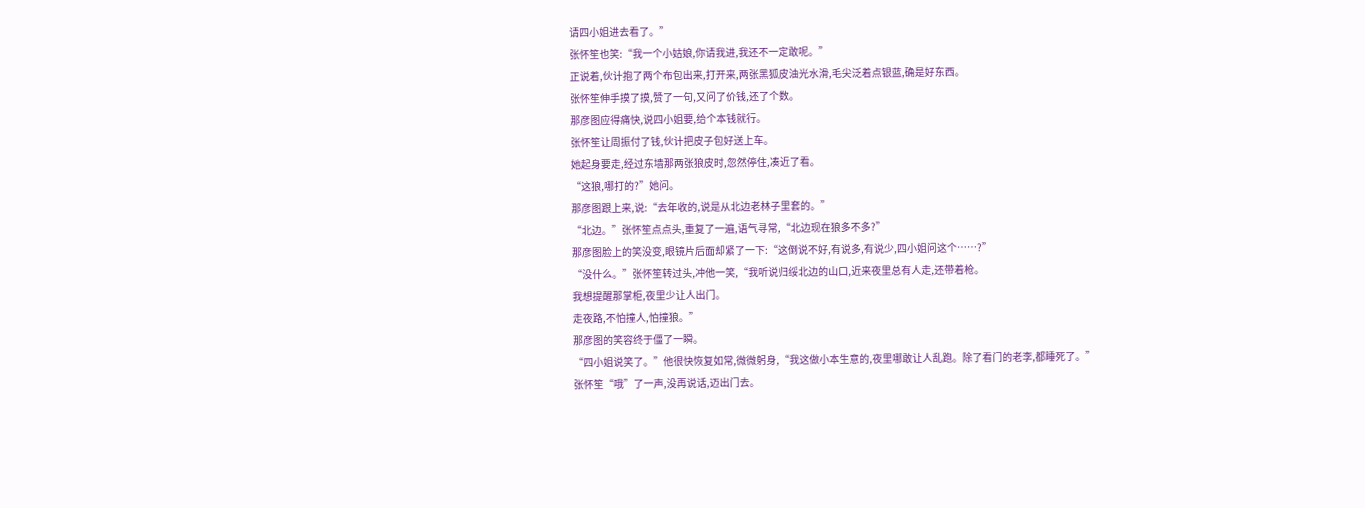请四小姐进去看了。”
张怀笙也笑:“我一个小姑娘,你请我进,我还不一定敢呢。”
正说着,伙计抱了两个布包出来,打开来,两张黑狐皮油光水滑,毛尖泛着点银蓝,确是好东西。
张怀笙伸手摸了摸,赞了一句,又问了价钱,还了个数。
那彦图应得痛快,说四小姐要,给个本钱就行。
张怀笙让周振付了钱,伙计把皮子包好送上车。
她起身要走,经过东墙那两张狼皮时,忽然停住,凑近了看。
“这狼,哪打的?”她问。
那彦图跟上来,说:“去年收的,说是从北边老林子里套的。”
“北边。”张怀笙点点头,重复了一遍,语气寻常,“北边现在狼多不多?”
那彦图脸上的笑没变,眼镜片后面却紧了一下:“这倒说不好,有说多,有说少,四小姐问这个……?”
“没什么。”张怀笙转过头,冲他一笑,“我听说归绥北边的山口,近来夜里总有人走,还带着枪。
我想提醒那掌柜,夜里少让人出门。
走夜路,不怕撞人,怕撞狼。”
那彦图的笑容终于僵了一瞬。
“四小姐说笑了。”他很快恢复如常,微微躬身,“我这做小本生意的,夜里哪敢让人乱跑。除了看门的老李,都睡死了。”
张怀笙“哦”了一声,没再说话,迈出门去。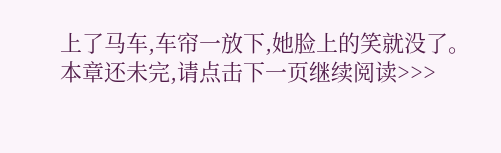上了马车,车帘一放下,她脸上的笑就没了。
本章还未完,请点击下一页继续阅读>>>